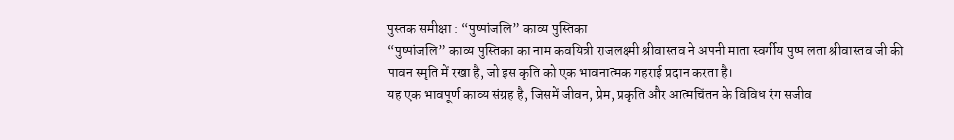पुस्तक समीक्षा : “पुष्पांजलि” काव्य पुस्तिका
“पुष्पांजलि” काव्य पुस्तिका का नाम कवयित्री राजलक्ष्मी श्रीवास्तव ने अपनी माता स्वर्गीय पुष्प लता श्रीवास्तव जी की पावन स्मृति में रखा है, जो इस कृति को एक भावनात्मक गहराई प्रदान करता है।
यह एक भावपूर्ण काव्य संग्रह है, जिसमें जीवन, प्रेम, प्रकृति और आत्मचिंतन के विविध रंग सजीव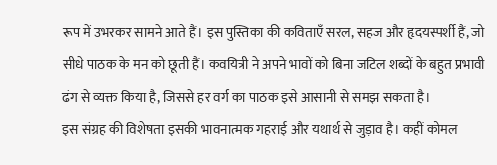रूप में उभरकर सामने आते हैं। इस पुस्तिका की कविताएँ सरल, सहज और हृदयस्पर्शी हैं, जो सीधे पाठक के मन को छूती हैं। कवयित्री ने अपने भावों को बिना जटिल शब्दों के बहुत प्रभावी ढंग से व्यक्त किया है, जिससे हर वर्ग का पाठक इसे आसानी से समझ सकता है।
इस संग्रह की विशेषता इसकी भावनात्मक गहराई और यथार्थ से जुड़ाव है। कहीं कोमल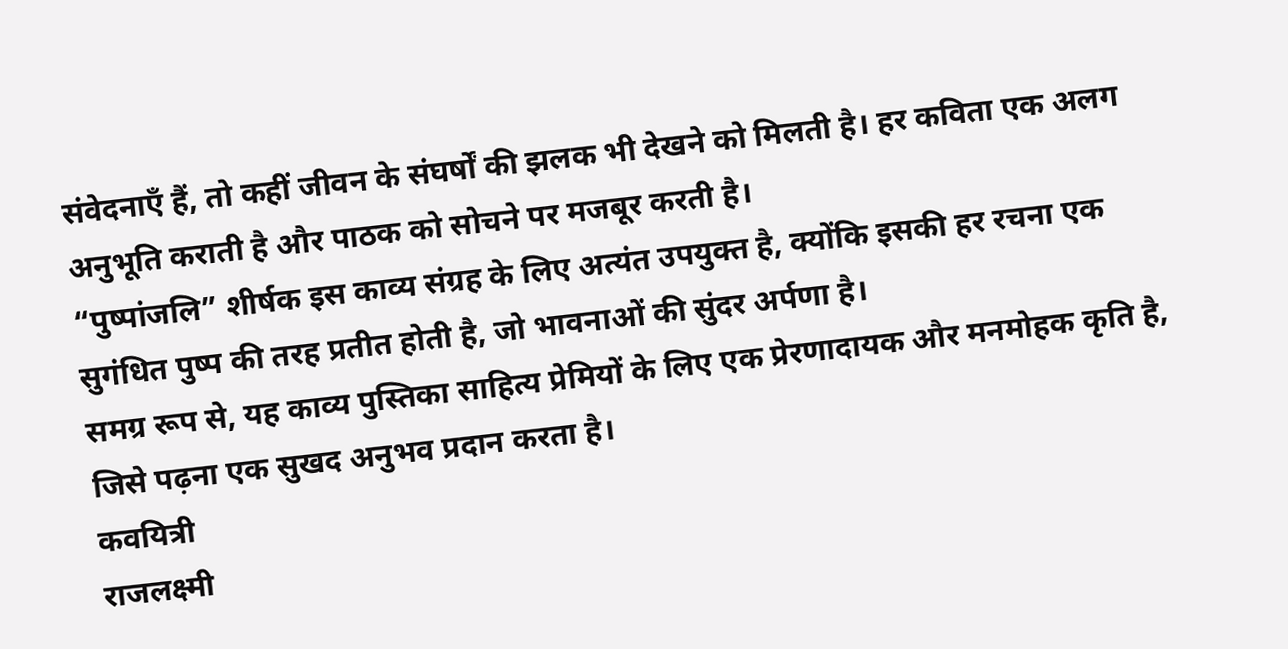संवेदनाएँ हैं, तो कहीं जीवन के संघर्षों की झलक भी देखने को मिलती है। हर कविता एक अलग अनुभूति कराती है और पाठक को सोचने पर मजबूर करती है।
“पुष्पांजलि” शीर्षक इस काव्य संग्रह के लिए अत्यंत उपयुक्त है, क्योंकि इसकी हर रचना एक सुगंधित पुष्प की तरह प्रतीत होती है, जो भावनाओं की सुंदर अर्पणा है।
समग्र रूप से, यह काव्य पुस्तिका साहित्य प्रेमियों के लिए एक प्रेरणादायक और मनमोहक कृति है, जिसे पढ़ना एक सुखद अनुभव प्रदान करता है।
कवयित्री
राजलक्ष्मी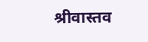श्रीवास्तव